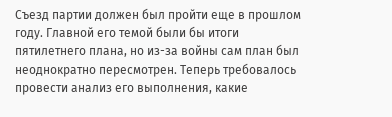Съезд партии должен был пройти еще в прошлом году. Главной его темой были бы итоги пятилетнего плана, но из-за войны сам план был неоднократно пересмотрен. Теперь требовалось провести анализ его выполнения, какие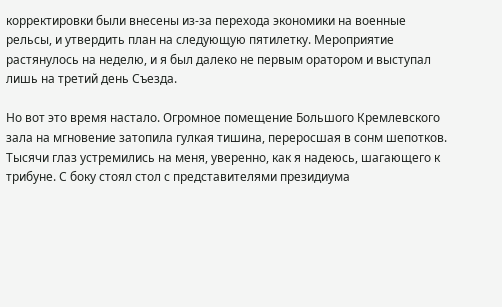корректировки были внесены из-за перехода экономики на военные рельсы, и утвердить план на следующую пятилетку. Мероприятие растянулось на неделю, и я был далеко не первым оратором и выступал лишь на третий день Съезда.

Но вот это время настало. Огромное помещение Большого Кремлевского зала на мгновение затопила гулкая тишина, переросшая в сонм шепотков. Тысячи глаз устремились на меня, уверенно, как я надеюсь, шагающего к трибуне. С боку стоял стол с представителями президиума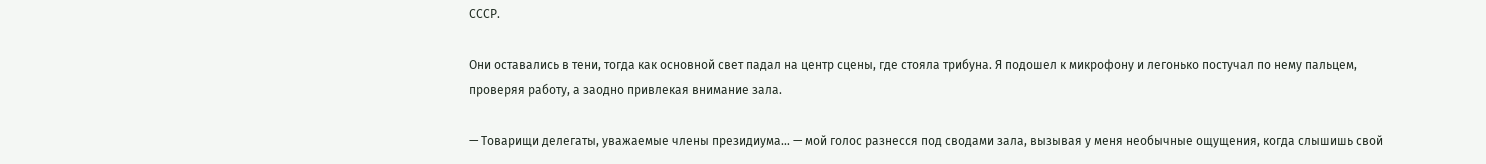СССР.

Они оставались в тени, тогда как основной свет падал на центр сцены, где стояла трибуна. Я подошел к микрофону и легонько постучал по нему пальцем, проверяя работу, а заодно привлекая внимание зала.

— Товарищи делегаты, уважаемые члены президиума… — мой голос разнесся под сводами зала, вызывая у меня необычные ощущения, когда слышишь свой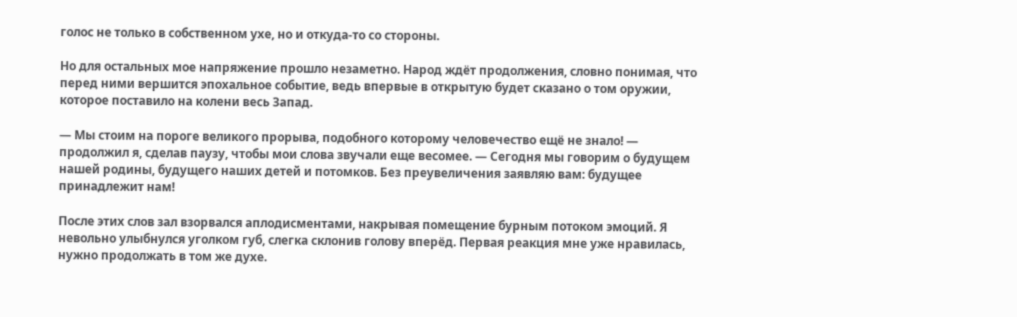голос не только в собственном ухе, но и откуда-то со стороны.

Но для остальных мое напряжение прошло незаметно. Народ ждёт продолжения, словно понимая, что перед ними вершится эпохальное событие, ведь впервые в открытую будет сказано о том оружии, которое поставило на колени весь Запад.

— Мы стоим на пороге великого прорыва, подобного которому человечество ещё не знало! — продолжил я, сделав паузу, чтобы мои слова звучали еще весомее. — Сегодня мы говорим о будущем нашей родины, будущего наших детей и потомков. Без преувеличения заявляю вам: будущее принадлежит нам!

После этих слов зал взорвался аплодисментами, накрывая помещение бурным потоком эмоций. Я невольно улыбнулся уголком губ, слегка склонив голову вперёд. Первая реакция мне уже нравилась, нужно продолжать в том же духе.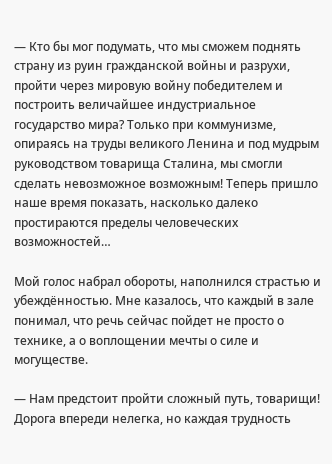— Кто бы мог подумать, что мы сможем поднять страну из руин гражданской войны и разрухи, пройти через мировую войну победителем и построить величайшее индустриальное государство мира? Только при коммунизме, опираясь на труды великого Ленина и под мудрым руководством товарища Сталина, мы смогли сделать невозможное возможным! Теперь пришло наше время показать, насколько далеко простираются пределы человеческих возможностей…

Мой голос набрал обороты, наполнился страстью и убеждённостью. Мне казалось, что каждый в зале понимал, что речь сейчас пойдет не просто о технике, а о воплощении мечты о силе и могуществе.

— Нам предстоит пройти сложный путь, товарищи! Дорога впереди нелегка, но каждая трудность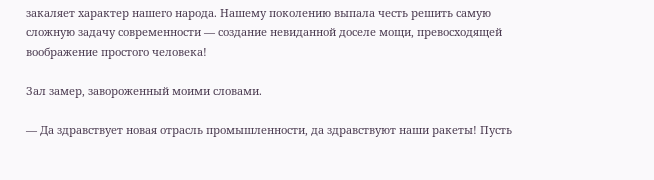закаляет характер нашего народа. Нашему поколению выпала честь решить самую сложную задачу современности — создание невиданной доселе мощи, превосходящей воображение простого человека!

Зал замер, завороженный моими словами.

— Да здравствует новая отрасль промышленности, да здравствуют наши ракеты! Пусть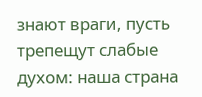знают враги, пусть трепещут слабые духом: наша страна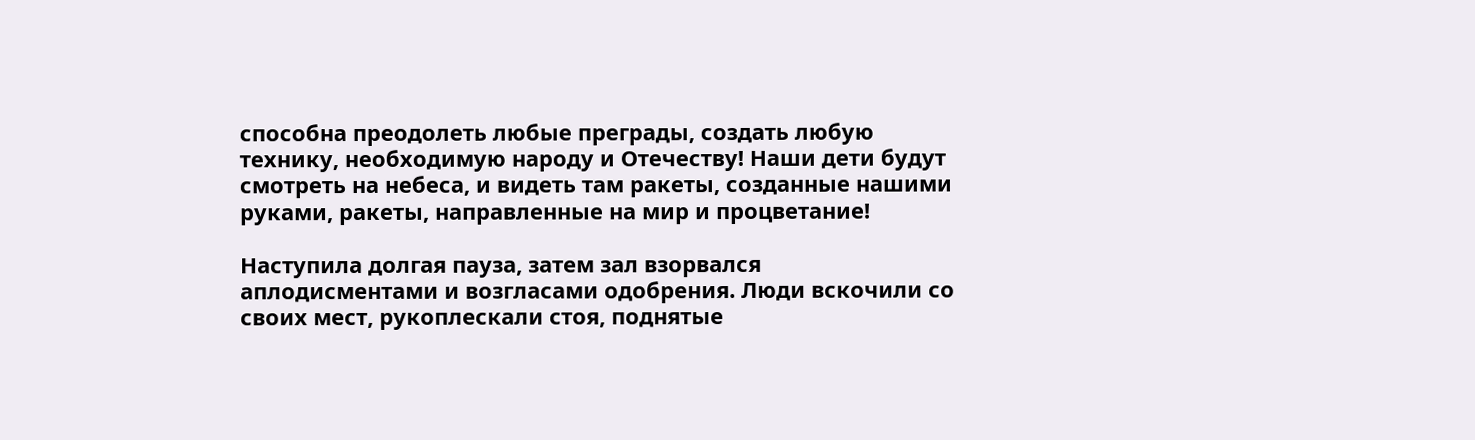способна преодолеть любые преграды, создать любую технику, необходимую народу и Отечеству! Наши дети будут смотреть на небеса, и видеть там ракеты, созданные нашими руками, ракеты, направленные на мир и процветание!

Наступила долгая пауза, затем зал взорвался аплодисментами и возгласами одобрения. Люди вскочили со своих мест, рукоплескали стоя, поднятые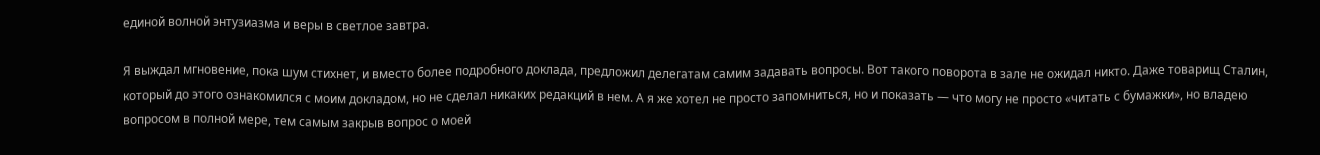единой волной энтузиазма и веры в светлое завтра.

Я выждал мгновение, пока шум стихнет, и вместо более подробного доклада, предложил делегатам самим задавать вопросы. Вот такого поворота в зале не ожидал никто. Даже товарищ Сталин, который до этого ознакомился с моим докладом, но не сделал никаких редакций в нем. А я же хотел не просто запомниться, но и показать — что могу не просто «читать с бумажки», но владею вопросом в полной мере, тем самым закрыв вопрос о моей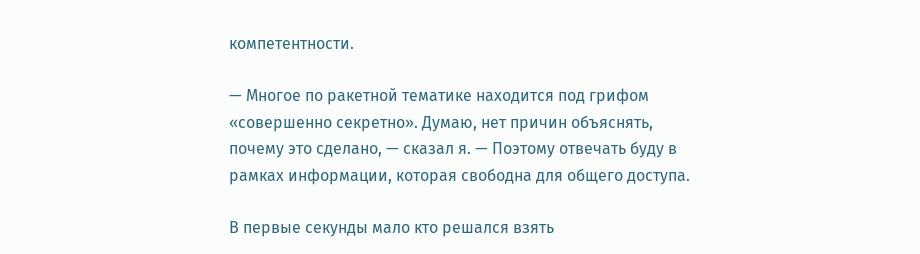компетентности.

— Многое по ракетной тематике находится под грифом «совершенно секретно». Думаю, нет причин объяснять, почему это сделано, — сказал я. — Поэтому отвечать буду в рамках информации, которая свободна для общего доступа.

В первые секунды мало кто решался взять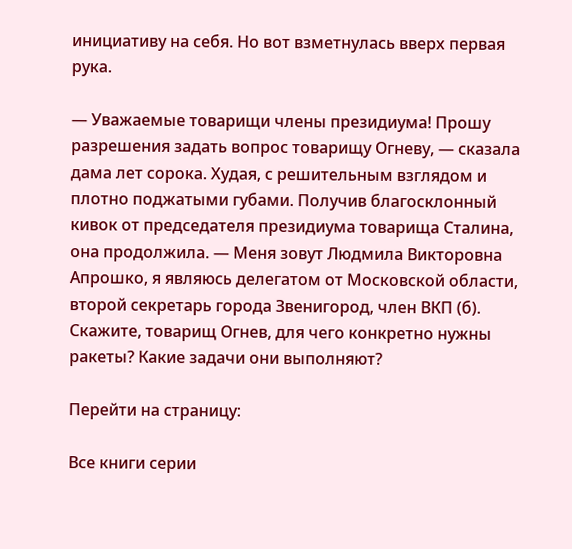инициативу на себя. Но вот взметнулась вверх первая рука.

— Уважаемые товарищи члены президиума! Прошу разрешения задать вопрос товарищу Огневу, — сказала дама лет сорока. Худая, с решительным взглядом и плотно поджатыми губами. Получив благосклонный кивок от председателя президиума товарища Сталина, она продолжила. — Меня зовут Людмила Викторовна Апрошко, я являюсь делегатом от Московской области, второй секретарь города Звенигород, член ВКП (б). Скажите, товарищ Огнев, для чего конкретно нужны ракеты? Какие задачи они выполняют?

Перейти на страницу:

Все книги серии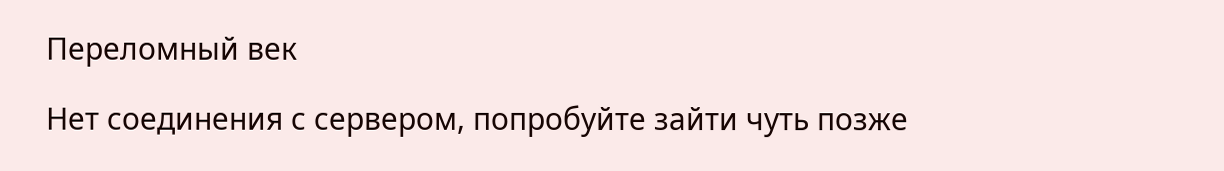Переломный век

Нет соединения с сервером, попробуйте зайти чуть позже